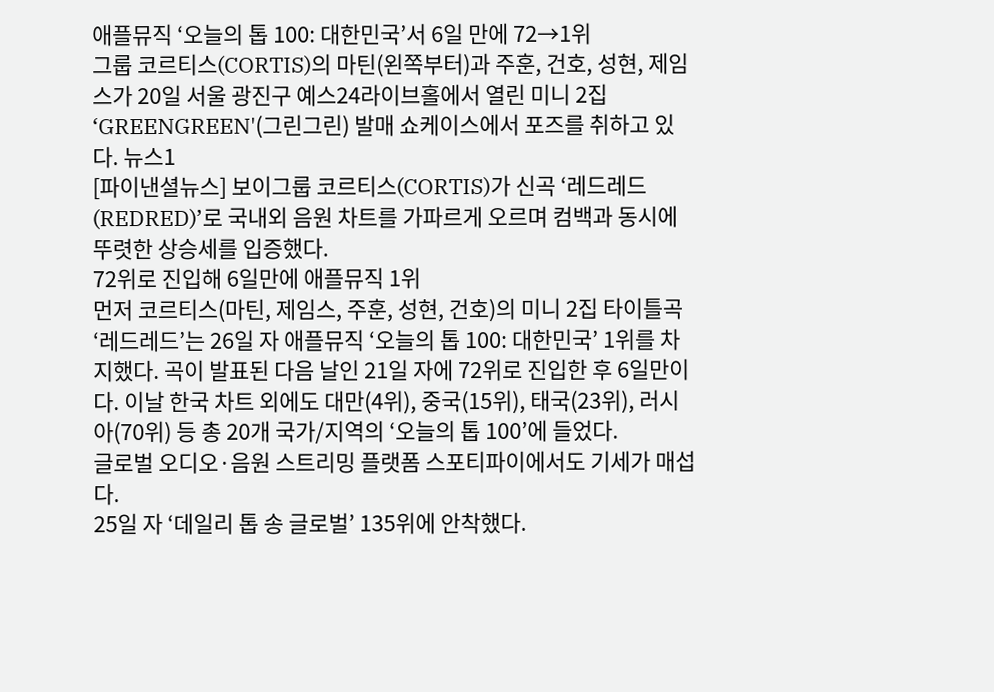애플뮤직 ‘오늘의 톱 100: 대한민국’서 6일 만에 72→1위
그룹 코르티스(CORTIS)의 마틴(왼쪽부터)과 주훈, 건호, 성현, 제임스가 20일 서울 광진구 예스24라이브홀에서 열린 미니 2집 ‘GREENGREEN'(그린그린) 발매 쇼케이스에서 포즈를 취하고 있다. 뉴스1
[파이낸셜뉴스] 보이그룹 코르티스(CORTIS)가 신곡 ‘레드레드(REDRED)’로 국내외 음원 차트를 가파르게 오르며 컴백과 동시에 뚜렷한 상승세를 입증했다.
72위로 진입해 6일만에 애플뮤직 1위
먼저 코르티스(마틴, 제임스, 주훈, 성현, 건호)의 미니 2집 타이틀곡 ‘레드레드’는 26일 자 애플뮤직 ‘오늘의 톱 100: 대한민국’ 1위를 차지했다. 곡이 발표된 다음 날인 21일 자에 72위로 진입한 후 6일만이다. 이날 한국 차트 외에도 대만(4위), 중국(15위), 태국(23위), 러시아(70위) 등 총 20개 국가/지역의 ‘오늘의 톱 100’에 들었다.
글로벌 오디오·음원 스트리밍 플랫폼 스포티파이에서도 기세가 매섭다.
25일 자 ‘데일리 톱 송 글로벌’ 135위에 안착했다.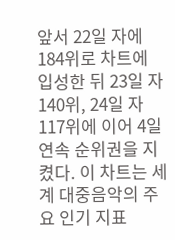앞서 22일 자에 184위로 차트에 입성한 뒤 23일 자 140위, 24일 자 117위에 이어 4일 연속 순위권을 지켰다. 이 차트는 세계 대중음악의 주요 인기 지표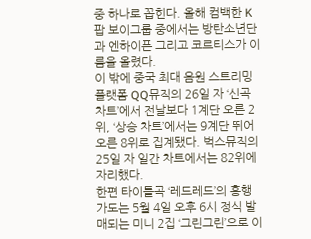중 하나로 꼽힌다. 올해 컴백한 K팝 보이그룹 중에서는 방탄소년단과 엔하이픈 그리고 코르티스가 이름을 올렸다.
이 밖에 중국 최대 음원 스트리밍 플랫폼 QQ뮤직의 26일 자 ‘신곡 차트’에서 전날보다 1계단 오른 2위, ‘상승 차트’에서는 9계단 뛰어오른 8위로 집계됐다. 벅스뮤직의 25일 자 일간 차트에서는 82위에 자리했다.
한편 타이틀곡 ‘레드레드’의 흥행 가도는 5월 4일 오후 6시 정식 발매되는 미니 2집 ‘그린그린’으로 이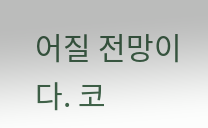어질 전망이다. 코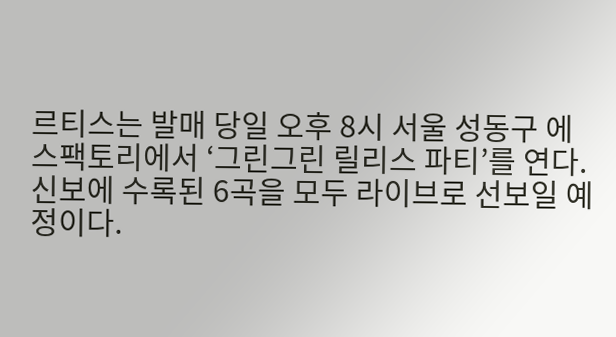르티스는 발매 당일 오후 8시 서울 성동구 에스팩토리에서 ‘그린그린 릴리스 파티’를 연다.
신보에 수록된 6곡을 모두 라이브로 선보일 예정이다.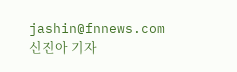jashin@fnnews.com 신진아 기자